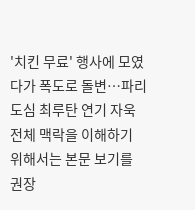'치킨 무료' 행사에 모였다가 폭도로 돌변…파리 도심 최루탄 연기 자욱
전체 맥락을 이해하기 위해서는 본문 보기를 권장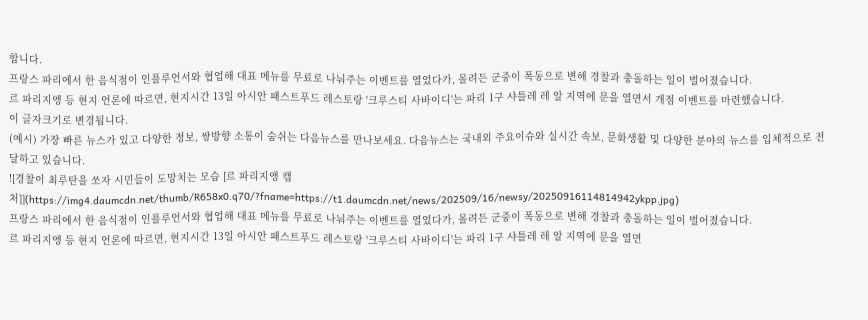합니다.
프랑스 파리에서 한 음식점이 인플루언서와 협업해 대표 메뉴를 무료로 나눠주는 이벤트를 열었다가, 몰려든 군중이 폭동으로 변해 경찰과 충돌하는 일이 벌어졌습니다.
르 파리지앵 등 현지 언론에 따르면, 현지시간 13일 아시안 패스트푸드 레스토랑 '크루스티 사바이디'는 파리 1구 샤틀레 레 알 지역에 문을 열면서 개점 이벤트를 마련했습니다.
이 글자크기로 변경됩니다.
(예시) 가장 빠른 뉴스가 있고 다양한 정보, 쌍방향 소통이 숨쉬는 다음뉴스를 만나보세요. 다음뉴스는 국내외 주요이슈와 실시간 속보, 문화생활 및 다양한 분야의 뉴스를 입체적으로 전달하고 있습니다.
![경찰이 최루탄을 쏘자 시민들이 도망치는 모습 [르 파리지앵 캡처]](https://img4.daumcdn.net/thumb/R658x0.q70/?fname=https://t1.daumcdn.net/news/202509/16/newsy/20250916114814942ykpp.jpg)
프랑스 파리에서 한 음식점이 인플루언서와 협업해 대표 메뉴를 무료로 나눠주는 이벤트를 열었다가, 몰려든 군중이 폭동으로 변해 경찰과 충돌하는 일이 벌어졌습니다.
르 파리지앵 등 현지 언론에 따르면, 현지시간 13일 아시안 패스트푸드 레스토랑 '크루스티 사바이디'는 파리 1구 샤틀레 레 알 지역에 문을 열면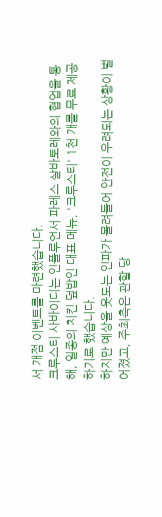서 개점 이벤트를 마련했습니다.
크루스티 사바이디는 인플루언서 파레스 살바토레와의 협업을 통해, 일종의 치킨 덮밥인 대표 메뉴, '크루스티' 1천 개를 무료 제공하기로 했습니다.
하지만 예상을 웃도는 인파가 몰려들어 안전이 우려되는 상황이 벌어졌고, 주최측은 관할 당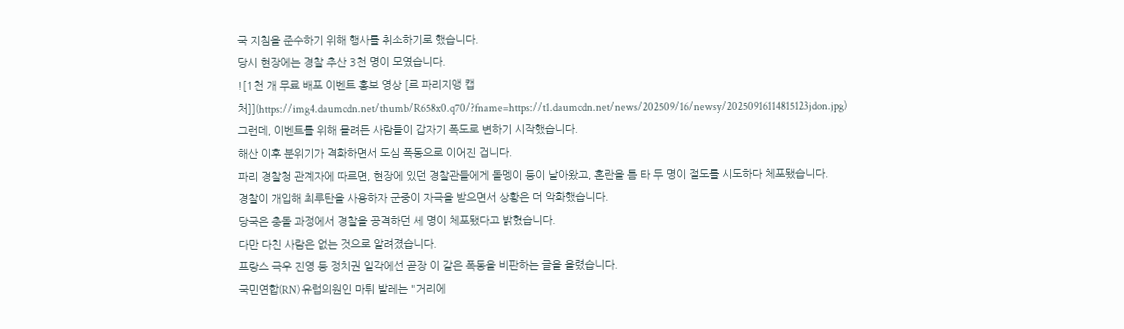국 지침을 준수하기 위해 행사를 취소하기로 했습니다.
당시 현장에는 경찰 추산 3천 명이 모였습니다.
![1천 개 무료 배포 이벤트 홍보 영상 [르 파리지앵 캡처]](https://img4.daumcdn.net/thumb/R658x0.q70/?fname=https://t1.daumcdn.net/news/202509/16/newsy/20250916114815123jdon.jpg)
그런데, 이벤트를 위해 몰려든 사람들이 갑자기 폭도로 변하기 시작했습니다.
해산 이후 분위기가 격화하면서 도심 폭동으로 이어진 겁니다.
파리 경찰청 관계자에 따르면, 현장에 있던 경찰관들에게 돌멩이 등이 날아왔고, 혼란을 틈 타 두 명이 절도를 시도하다 체포됐습니다.
경찰이 개입해 최루탄을 사용하자 군중이 자극을 받으면서 상황은 더 악화했습니다.
당국은 충돌 과정에서 경찰을 공격하던 세 명이 체포됐다고 밝혔습니다.
다만 다친 사람은 없는 것으로 알려졌습니다.
프랑스 극우 진영 등 정치권 일각에선 곧장 이 같은 폭동을 비판하는 글을 올렸습니다.
국민연합(RN) 유럽의원인 마튀 발레는 "거리에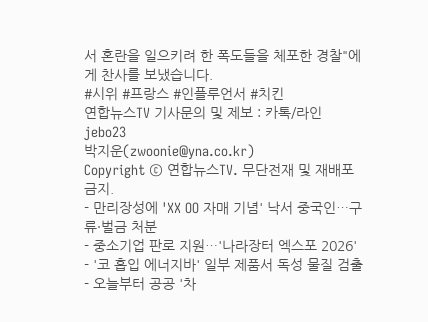서 혼란을 일으키려 한 폭도들을 체포한 경찰"에게 찬사를 보냈습니다.
#시위 #프랑스 #인플루언서 #치킨
연합뉴스TV 기사문의 및 제보 : 카톡/라인 jebo23
박지운(zwoonie@yna.co.kr)
Copyright © 연합뉴스TV. 무단전재 및 재배포 금지.
- 만리장성에 'XX OO 자매 기념' 낙서 중국인…구류·벌금 처분
- 중소기업 판로 지원…'나라장터 엑스포 2026'
- '코 흡입 에너지바' 일부 제품서 독성 물질 검출
- 오늘부터 공공 '차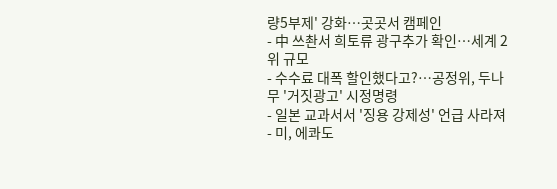량5부제' 강화…곳곳서 캠페인
- 中 쓰촨서 희토류 광구추가 확인…세계 2위 규모
- 수수료 대폭 할인했다고?…공정위, 두나무 '거짓광고' 시정명령
- 일본 교과서서 '징용 강제성' 언급 사라져
- 미, 에콰도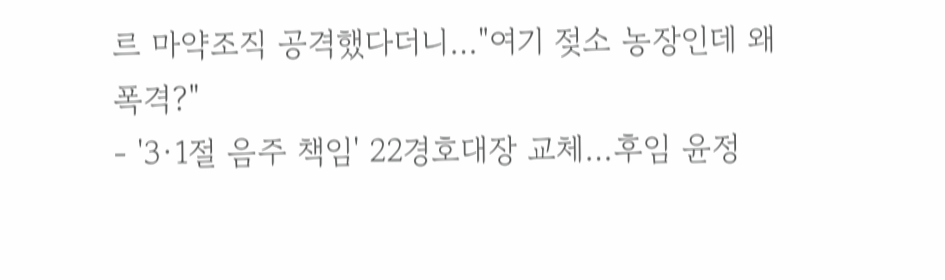르 마약조직 공격했다더니…"여기 젖소 농장인데 왜 폭격?"
- '3·1절 음주 책임' 22경호대장 교체…후임 윤정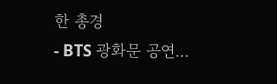한 총경
- BTS 광화문 공연…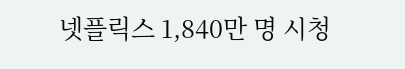넷플릭스 1,840만 명 시청